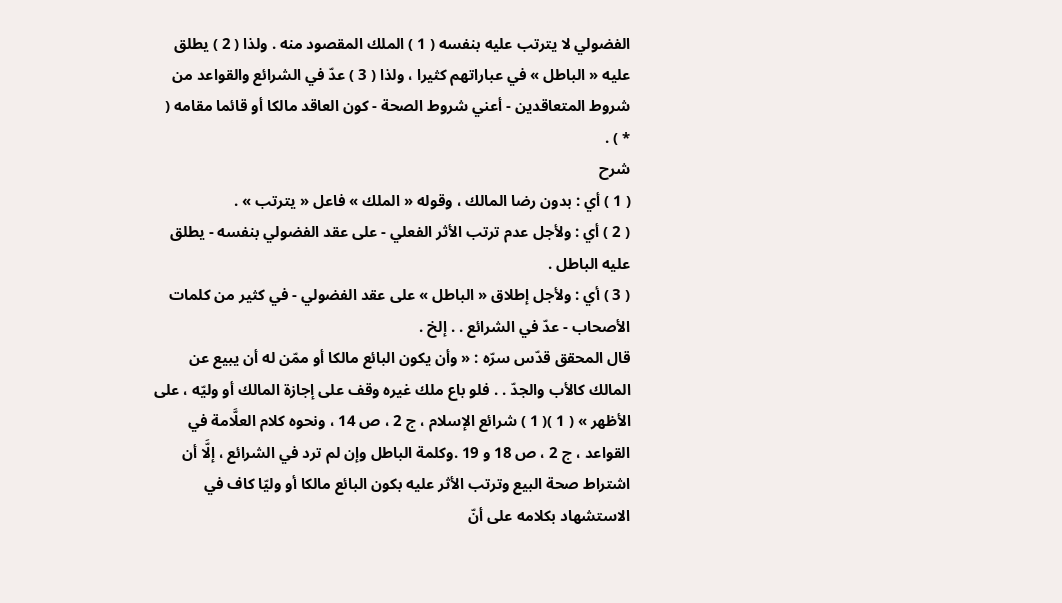الفضولي لا يترتب عليه بنفسه ( 1 ) الملك المقصود منه . ولذا ( 2 ) يطلق عليه « الباطل » في عباراتهم كثيرا ، ولذا ( 3 ) عدّ في الشرائع والقواعد من شروط المتعاقدين - أعني شروط الصحة - كون العاقد مالكا أو قائما مقامه ( * ) .
شرح
( 1 ) أي : بدون رضا المالك ، وقوله « الملك » فاعل « يترتب » .
( 2 ) أي : ولأجل عدم ترتب الأثر الفعلي - على عقد الفضولي بنفسه - يطلق عليه الباطل .
( 3 ) أي : ولأجل إطلاق « الباطل » على عقد الفضولي - في كثير من كلمات الأصحاب - عدّ في الشرائع . . إلخ .
قال المحقق قدّس سرّه : « وأن يكون البائع مالكا أو ممّن له أن يبيع عن المالك كالأب والجدّ . . فلو باع ملك غيره وقف على إجازة المالك أو وليّه ، على الأظهر » ( 1 )( 1 ) شرائع الإسلام ، ج 2 ، ص 14 ، ونحوه كلام العلَّامة في القواعد ، ج 2 ، ص 18 و 19 .وكلمة الباطل وإن لم ترد في الشرائع ، إلَّا أن اشتراط صحة البيع وترتب الأثر عليه بكون البائع مالكا أو وليّا كاف في الاستشهاد بكلامه على أنّ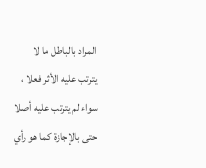المراد بالباطل ما لا يترتب عليه الأثر فعلا ، سواء لم يترتب عليه أصلا حتى بالإجازة كما هو رأي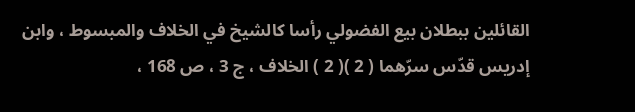القائلين ببطلان بيع الفضولي رأسا كالشيخ في الخلاف والمبسوط ، وابن إدريس قدّس سرّهما ( 2 )( 2 ) الخلاف ، ج 3 ، ص 168 ،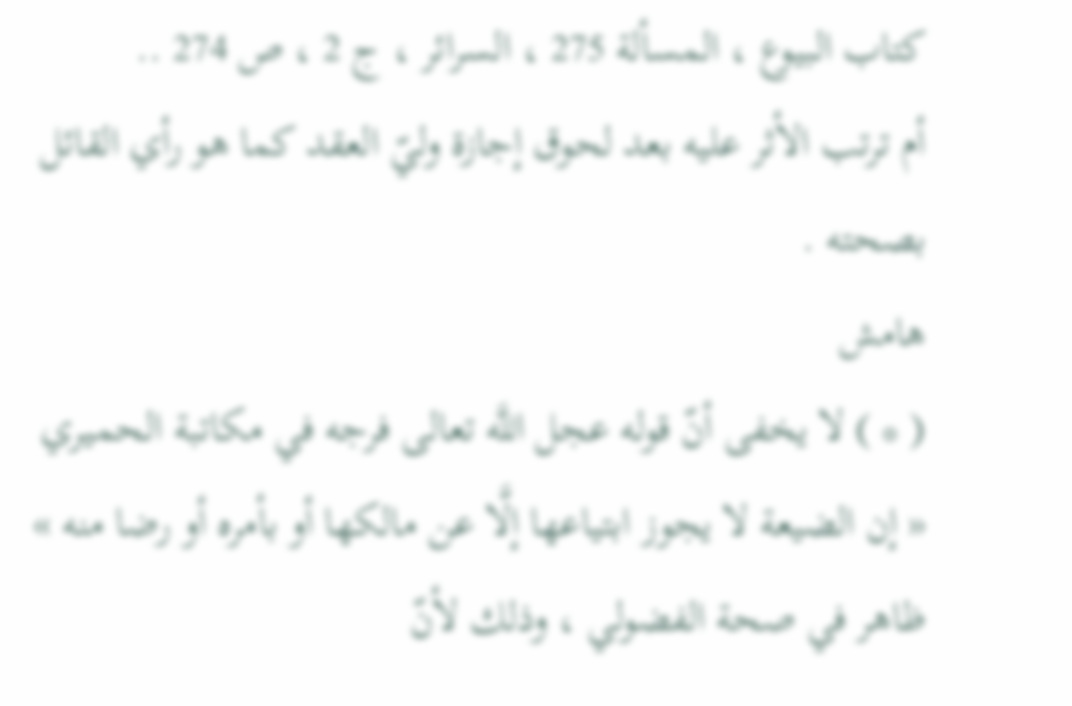كتاب البيوع ، المسألة 275 ، السرائر ، ج 2 ، ص 274 ..
أم ترتب الأثر عليه بعد لحوق إجازة وليّ العقد كما هو رأي القائل بصحته .
هامش
( * ) لا يخفى أنّ قوله عجل اللَّه تعالى فرجه في مكاتبة الحميري « إن الضيعة لا يجوز ابتياعها إلَّا عن مالكها أو بأمره أو رضا منه » ظاهر في صحة الفضولي ، وذلك لأنّ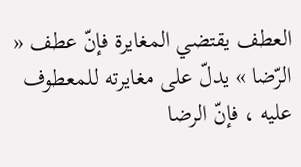العطف يقتضي المغايرة فإنّ عطف « الرّضا » يدلّ على مغايرته للمعطوف عليه ، فإنّ الرضا